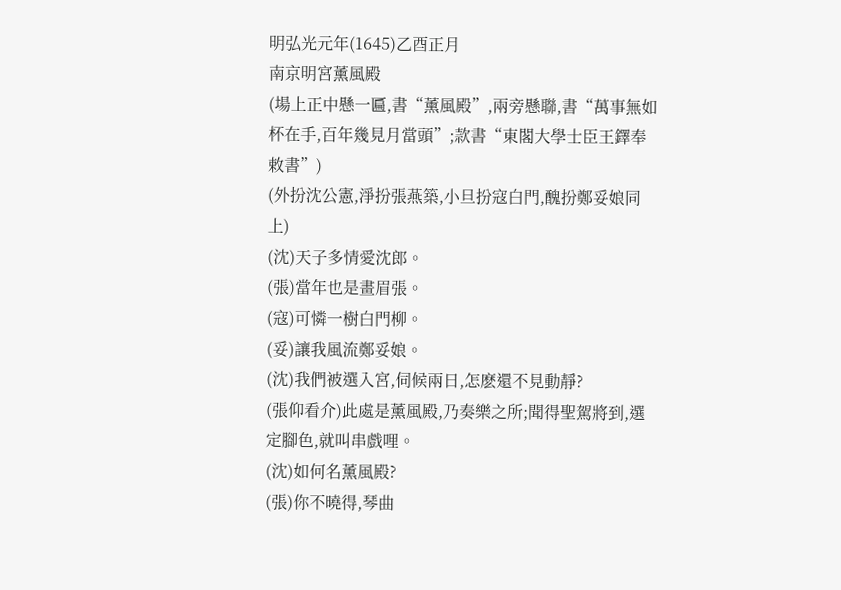明弘光元年(1645)乙酉正月
南京明宮薰風殿
(場上正中懸一匾,書“薰風殿”,兩旁懸聯,書“萬事無如杯在手,百年幾見月當頭”;款書“東閣大學士臣王鐸奉敕書”)
(外扮沈公憲,淨扮張燕築,小旦扮寇白門,醜扮鄭妥娘同上)
(沈)天子多情愛沈郎。
(張)當年也是畫眉張。
(寇)可憐一樹白門柳。
(妥)讓我風流鄭妥娘。
(沈)我們被選入宮,伺候兩日,怎麽還不見動靜?
(張仰看介)此處是薰風殿,乃奏樂之所;聞得聖駕將到,選定腳色,就叫串戲哩。
(沈)如何名薰風殿?
(張)你不曉得,琴曲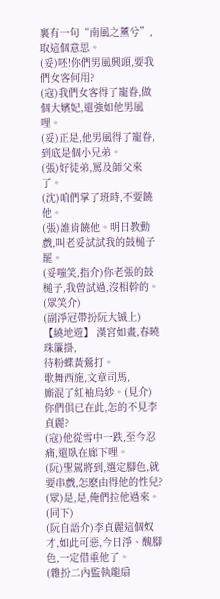裏有一句“南風之薰兮”,取這個意思。
(妥)呸!你們男風興頭,要我們女客何用?
(寇)我們女客得了寵眷,做個大嬪妃,還強如他男風哩。
(妥)正是,他男風得了寵眷,到底是個小兄弟。
(張)好徒弟,罵及師父來了。
(沈)咱們掌了班時,不要饒他。
(張)誰肯饒他。明日教動戲,叫老妥試試我的鼓槌子罷。
(妥嗤笑,指介)你老張的鼓槌子,我曾試過,沒相幹的。
(眾笑介)
(副淨冠帶扮阮大铖上)
【繞地遊】 漢宮如畫,春曉珠簾掛,
待粉蝶黃鶯打。
歌舞西施,文章司馬,
廝混了紅袖烏紗。(見介)
你們俱已在此,怎的不見李貞麗?
(寇)他從雪中一跌,至今忍痛,還臥在廊下哩。
(阮)聖駕將到,選定腳色,就要串戲,怎麽由得他的性兒?
(眾)是,是,俺們拉他過來。(同下)
(阮自語介)李貞麗這個奴才,如此可惡,今日淨、醜腳色,一定借重他了。
(雜扮二內監執龍扇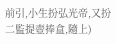前引,小生扮弘光帝,又扮二監提壺捧盒,隨上)